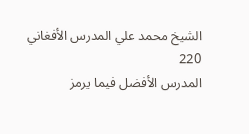الشيخ محمد علي المدرس الأفغاني
220
المدرس الأفضل فيما يرمز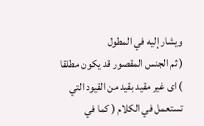ويشار إليه في المطول
( ثم الجنس المقصور قد يكون مطلقا ) اى غير مقيد بقيد من القيود التي تستعمل في الكلام ( كما في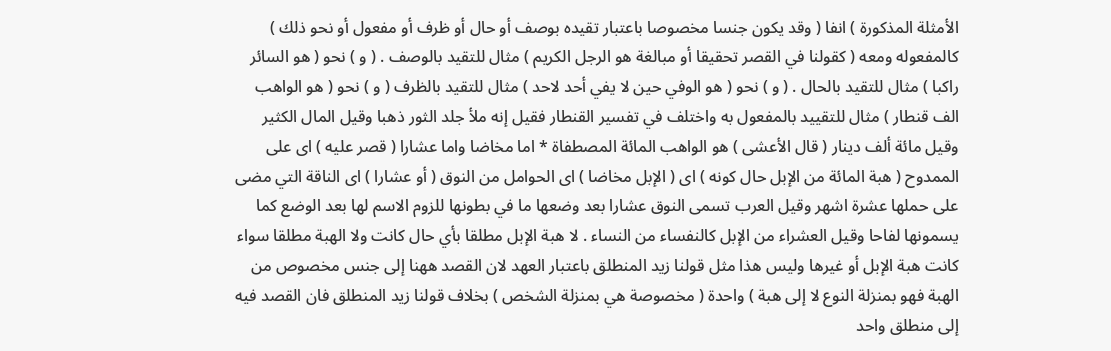الأمثلة المذكورة ) انفا ( وقد يكون جنسا مخصوصا باعتبار تقيده بوصف أو حال أو ظرف أو مفعول أو نحو ذلك ) كالمفعوله ومعه ( كقولنا في القصر تحقيقا أو مبالغة هو الرجل الكريم ) مثال للتقيد بالوصف . ( و ) نحو ( هو السائر راكبا ) مثال للتقيد بالحال . ( و ) نحو ( هو الوفي حين لا يفي أحد لاحد ) مثال للتقيد بالظرف ( و ) نحو ( هو الواهب الف قنطار ) مثال للتقييد بالمفعول به واختلف في تفسير القنطار فقيل إنه ملأ جلد الثور ذهبا وقيل المال الكثير وقيل مائة ألف دينار ( قال الأعشى ) هو الواهب المائة المصطفاة * اما مخاضا واما عشارا ( قصر عليه ) اى على الممدوح ( هبة المائة من الإبل حال كونه ) اى ( الإبل مخاضا ) اى الحوامل من النوق ( أو عشارا ) اى الناقة التي مضى على حملها عشرة اشهر وقيل العرب تسمى النوق عشارا بعد وضعها ما في بطونها للزوم الاسم لها بعد الوضع كما يسمونها لفاحا وقيل العشراء من الإبل كالنفساء من النساء . لا هبة الإبل مطلقا بأي حال كانت ولا الهبة مطلقا سواء كانت هبة الإبل أو غيرها وليس هذا مثل قولنا زيد المنطلق باعتبار العهد لان القصد ههنا إلى جنس مخصوص من الهبة فهو بمنزلة النوع لا إلى هبة ) واحدة ( مخصوصة هي بمنزلة الشخص ) بخلاف قولنا زيد المنطلق فان القصد فيه إلى منطلق واحد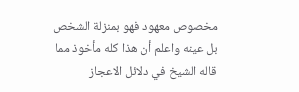مخصوص معهود فهو بمنزلة الشخص بل عينه واعلم أن هذا كله مأخوذ مما قاله الشيخ في دلائل الاعجاز